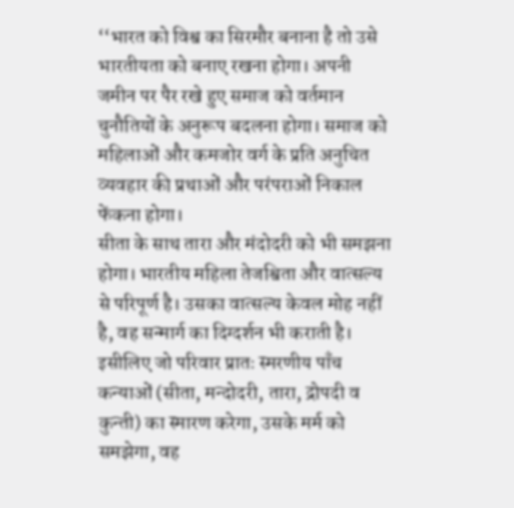‘‘भारत को विश्व का सिरमौर बनाना है तो उसे भारतीयता को बनाए रखना होगा। अपनी जमीन पर पैर रखे हुए समाज को वर्तमान चुनौतियों के अनुरूप बदलना होगा। समाज को महिलाओं और कमजोर वर्ग के प्रति अनुचित व्यवहार की प्रथाओं और परंपराओं निकाल फेंकना होगा।
सीता के साथ तारा और मंदोदरी को भी समझना होगा। भारतीय महिला तेजश्विता और वात्सल्य से परिपूर्ण है। उसका वात्सल्य केवल मोह नहीं है, वह सन्मार्ग का दिग्दर्शन भी कराती है। इसीलिए जो परिवार प्रातः स्मरणीय पाँच कन्याओं (सीता, मन्दोदरी, तारा, द्रोपदी व कुन्ती) का स्मारण करेगा, उसके मर्म को समझेगा, वह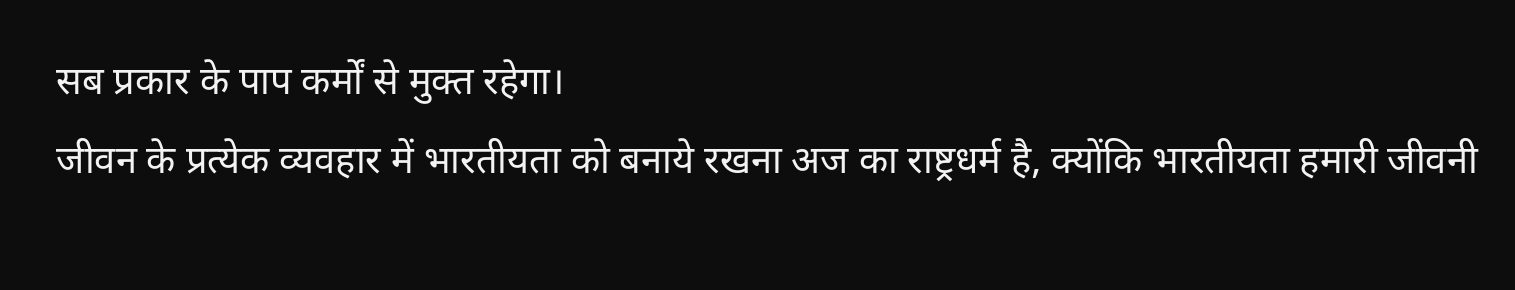सब प्रकार के पाप कर्मों से मुक्त रहेगा।
जीवन के प्रत्येक व्यवहार में भारतीयता को बनाये रखना अज का राष्ट्रधर्म है, क्योंकि भारतीयता हमारी जीवनी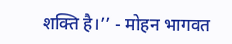शक्ति है।’’ - मोहन भागवत